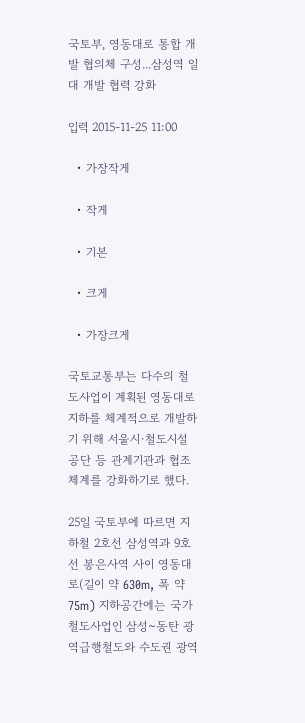국토부, 영동대로 통합 개발 협의체 구성...삼성역 일대 개발 협력 강화

입력 2015-11-25 11:00

  • 가장작게

  • 작게

  • 기본

  • 크게

  • 가장크게

국토교통부는 다수의 철도사업이 계획된 영동대로 지하를 체계적으로 개발하기 위해 서울시·철도시설공단 등 관계기관과 협조 체계를 강화하기로 했다.

25일 국토부에 따르면 지하철 2호선 삼성역과 9호선 봉은사역 사이 영동대로(길이 약 630m, 폭 약 75m) 지하공간에는 국가철도사업인 삼성~동탄 광역급행철도와 수도권 광역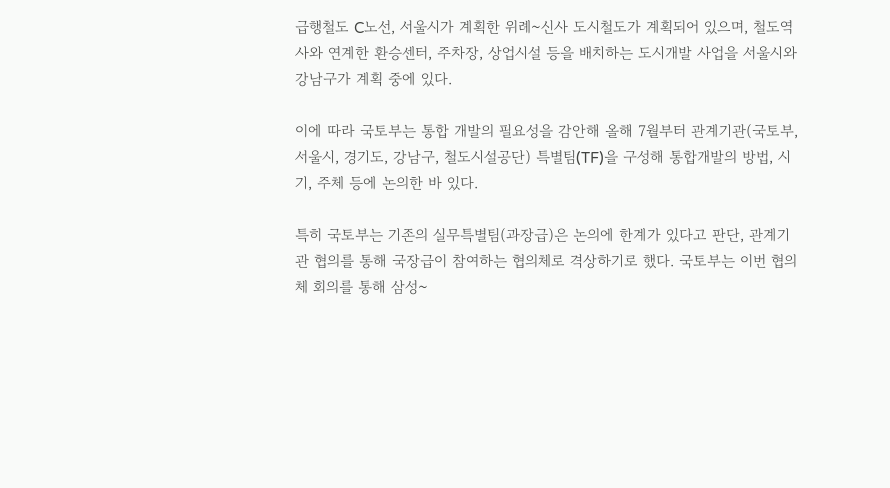급행철도 C노선, 서울시가 계획한 위례~신사 도시철도가 계획되어 있으며, 철도역사와 연계한 환승센터, 주차장, 상업시설 등을 배치하는 도시개발 사업을 서울시와 강남구가 계획 중에 있다.

이에 따라 국토부는 통합 개발의 필요성을 감안해 올해 7월부터 관계기관(국토부, 서울시, 경기도, 강남구, 철도시설공단) 특별팀(TF)을 구성해 통합개발의 방법, 시기, 주체 등에 논의한 바 있다.

특히 국토부는 기존의 실무특별팀(과장급)은 논의에 한계가 있다고 판단, 관계기관 협의를 통해 국장급이 참여하는 협의체로 격상하기로 했다. 국토부는 이번 협의체 회의를 통해 삼성~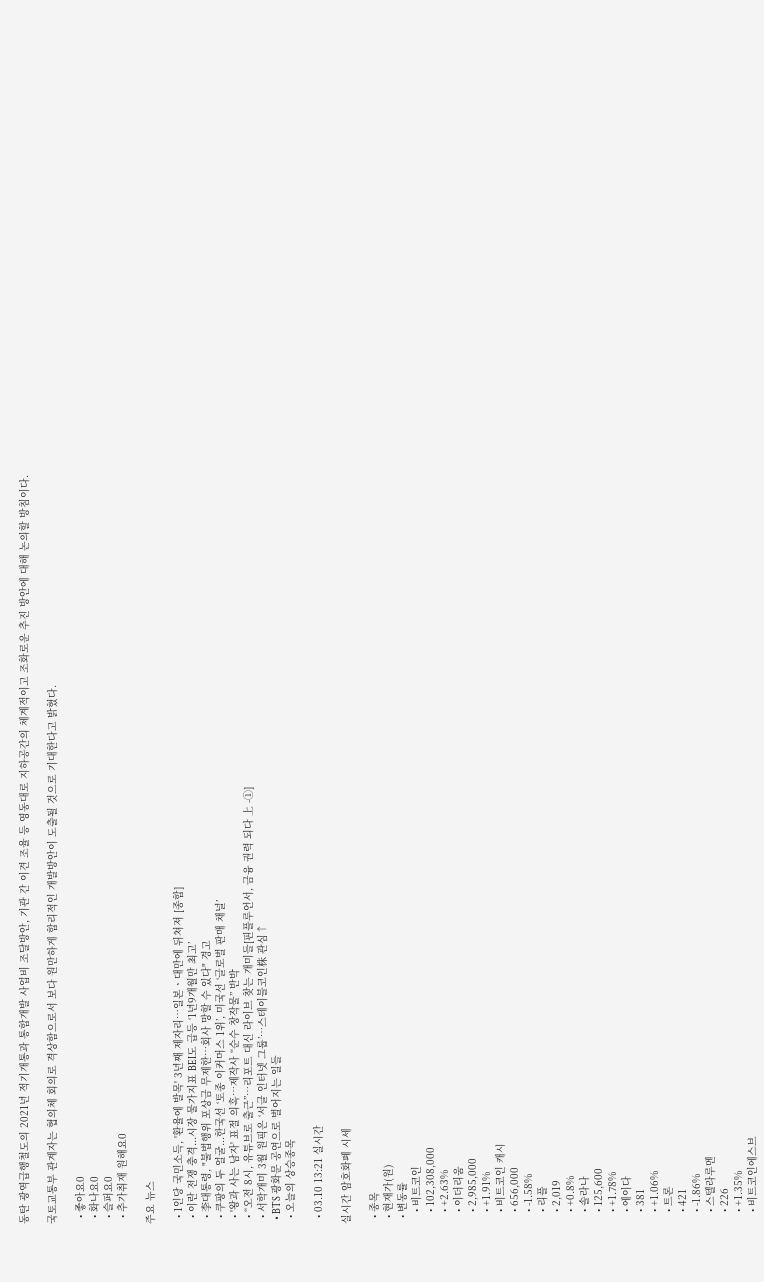동탄 광역급행철도의 2021년 적기개통과 통합개발 사업비 조달방안, 기관 간 이견 조율 등 영동대로 지하공간의 체계적이고 조화로운 추진 방안에 대해 논의할 방침이다.

국토교통부 관계자는 협의체 회의로 격상함으로서 보다 원만하게 합리적인 개발방안이 도출될 것으로 기대한다고 밝혔다.

  • 좋아요0
  • 화나요0
  • 슬퍼요0
  • 추가취재 원해요0

주요 뉴스

  • 1인당 국민소득, '환율에 발목' 3년째 제자리⋯일본ㆍ대만에 뒤쳐져 [종합]
  • 이란 전쟁 충격...시장 물가지표 BEI도 급등 ‘1년9개월만 최고’
  • 李대통령, "불법행위 포상금 무제한…회사 망할 수 있다" 경고
  • 쿠팡의 두 얼굴...한국선 ‘토종 이커머스 1위’, 미국선 ‘글로벌 판매 채널’
  • '왕과 사는 남자' 표절 의혹…제작사 “순수 창작물” 반박
  • “오전 8시, 유튜브로 출근”…리포트 대신 라이브 찾는 개미들[핀플루언서, 금융 권력 되다 上 -①]
  • 서학개미 3월 원픽은 ‘서클 인터넷 그룹’⋯스테이블코인株 관심↑
  • BTS 광화문 공연으로 벌어지는 일들
  • 오늘의 상승종목

  • 03.10 13:21 실시간

실시간 암호화폐 시세

  • 종목
  • 현재가(원)
  • 변동률
    • 비트코인
    • 102,308,000
    • +2.63%
    • 이더리움
    • 2,985,000
    • +1.91%
    • 비트코인 캐시
    • 656,000
    • -1.58%
    • 리플
    • 2,019
    • +0.8%
    • 솔라나
    • 125,600
    • +1.78%
    • 에이다
    • 381
    • +1.06%
    • 트론
    • 421
    • -1.86%
    • 스텔라루멘
    • 226
    • +1.35%
    • 비트코인에스브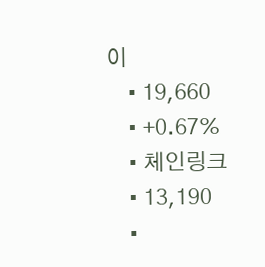이
    • 19,660
    • +0.67%
    • 체인링크
    • 13,190
    •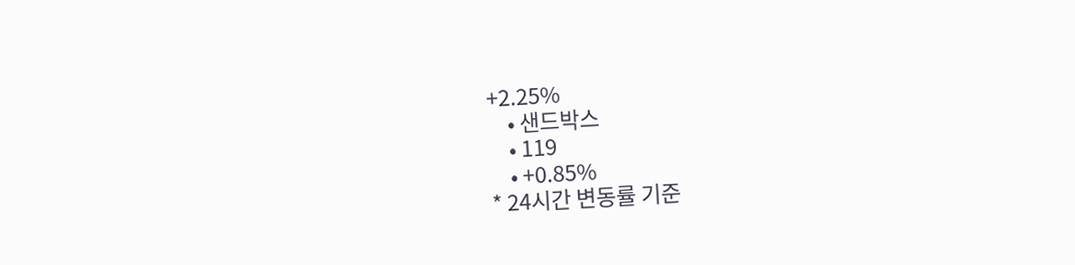+2.25%
    • 샌드박스
    • 119
    • +0.85%
* 24시간 변동률 기준